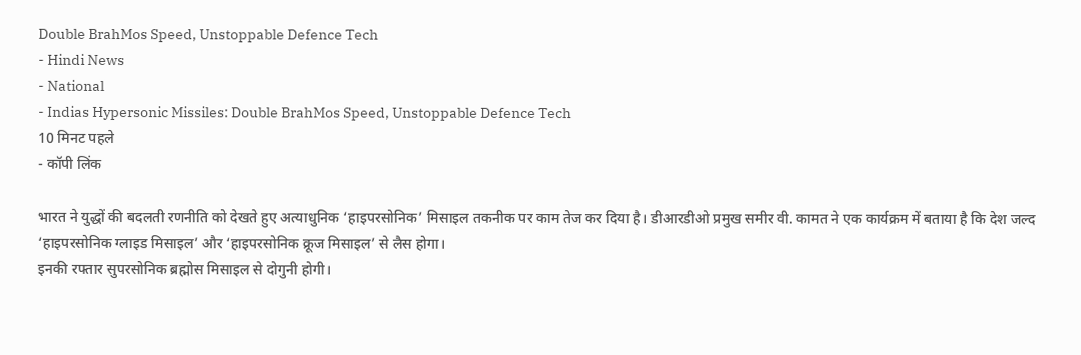Double BrahMos Speed, Unstoppable Defence Tech
- Hindi News
- National
- Indias Hypersonic Missiles: Double BrahMos Speed, Unstoppable Defence Tech
10 मिनट पहले
- कॉपी लिंक

भारत ने युद्धों की बदलती रणनीति को देखते हुए अत्याधुनिक ‘हाइपरसोनिक’ मिसाइल तकनीक पर काम तेज कर दिया है। डीआरडीओ प्रमुख समीर वी. कामत ने एक कार्यक्रम में बताया है कि देश जल्द ‘हाइपरसोनिक ग्लाइड मिसाइल’ और ‘हाइपरसोनिक क्रूज मिसाइल’ से लैस होगा।
इनकी रफ्तार सुपरसोनिक ब्रह्मोस मिसाइल से दोगुनी होगी।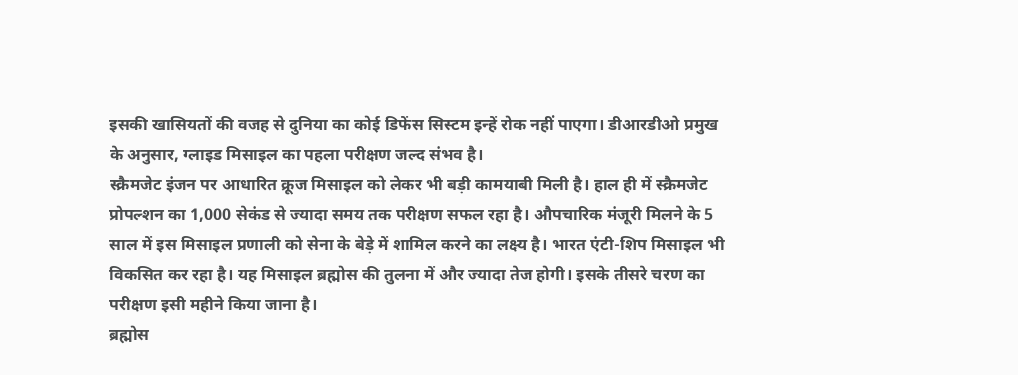इसकी खासियतों की वजह से दुनिया का कोई डिफेंस सिस्टम इन्हें रोक नहीं पाएगा। डीआरडीओ प्रमुख के अनुसार, ग्लाइड मिसाइल का पहला परीक्षण जल्द संभव है।
स्क्रैमजेट इंजन पर आधारित क्रूज मिसाइल को लेकर भी बड़ी कामयाबी मिली है। हाल ही में स्क्रैमजेट प्रोपल्शन का 1,000 सेकंड से ज्यादा समय तक परीक्षण सफल रहा है। औपचारिक मंजूरी मिलने के 5 साल में इस मिसाइल प्रणाली को सेना के बेड़े में शामिल करने का लक्ष्य है। भारत एंटी-शिप मिसाइल भी विकसित कर रहा है। यह मिसाइल ब्रह्मोस की तुलना में और ज्यादा तेज होगी। इसके तीसरे चरण का परीक्षण इसी महीने किया जाना है।
ब्रह्मोस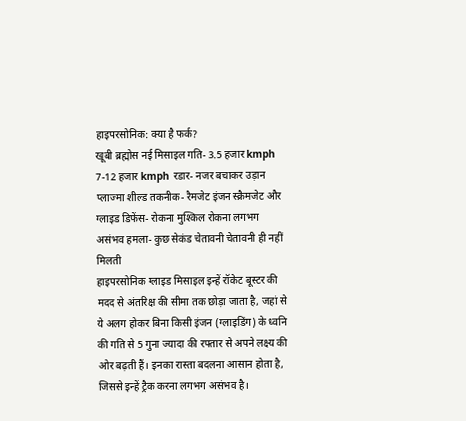हाइपरसोनिक: क्या है फर्क?
खूबी ब्रह्मोस नई मिसाइल गति- 3.5 हजार kmph 7-12 हजार kmph रडार- नजर बचाकर उड़ान प्लाज्मा शील्ड तकनीक- रैमजेट इंजन स्क्रैमजेट और ग्लाइड डिफेंस- रोकना मुश्किल रोकना लगभग असंभव हमला- कुछ सेकंड चेतावनी चेतावनी ही नहीं मिलती
हाइपरसोनिक ग्लाइड मिसाइल इन्हें रॉकेट बूस्टर की मदद से अंतरिक्ष की सीमा तक छोड़ा जाता है, जहां से ये अलग होकर बिना किसी इंजन (ग्लाइडिंग) के ध्वनि की गति से 5 गुना ज्यादा की रफ्तार से अपने लक्ष्य की ओर बढ़ती हैं। इनका रास्ता बदलना आसान होता है, जिससे इन्हें ट्रैक करना लगभग असंभव है।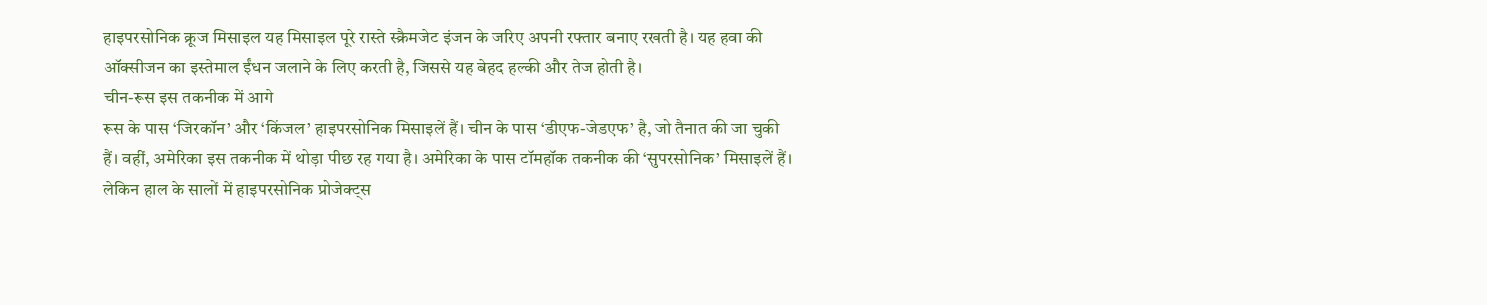हाइपरसोनिक क्रूज मिसाइल यह मिसाइल पूरे रास्ते स्क्रैमजेट इंजन के जरिए अपनी रफ्तार बनाए रखती है। यह हवा की ऑक्सीजन का इस्तेमाल ईंधन जलाने के लिए करती है, जिससे यह बेहद हल्की और तेज होती है।
चीन-रूस इस तकनीक में आगे
रूस के पास ‘जिरकॉन’ और ‘किंजल’ हाइपरसोनिक मिसाइलें हैं। चीन के पास ‘डीएफ-जेडएफ’ है, जो तैनात की जा चुकी हैं। वहीं, अमेरिका इस तकनीक में थोड़ा पीछ रह गया है। अमेरिका के पास टॉमहॉक तकनीक की ‘सुपरसोनिक’ मिसाइलें हैं। लेकिन हाल के सालों में हाइपरसोनिक प्रोजेक्ट्स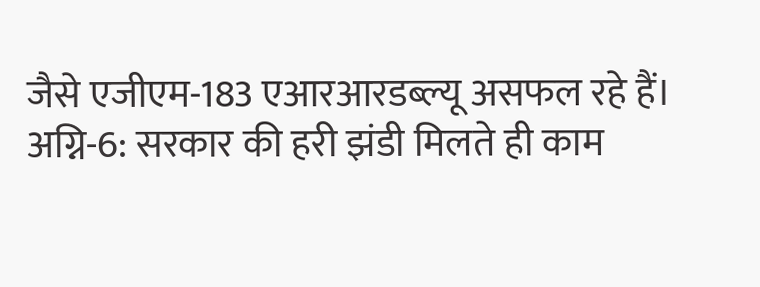जैसे एजीएम-183 एआरआरडब्ल्यू असफल रहे हैं।
अग्नि-6: सरकार की हरी झंडी मिलते ही काम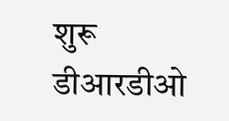शुरू
डीआरडीओ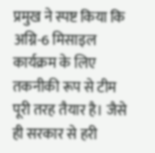प्रमुख ने स्पष्ट किया कि अग्नि-6 मिसाइल कार्यक्रम के लिए तकनीकी रूप से टीम पूरी तरह तैयार है। जैसे ही सरकार से हरी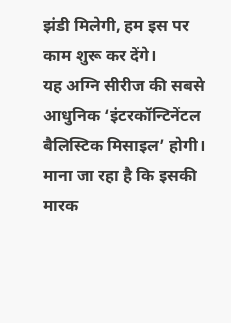झंडी मिलेगी, हम इस पर काम शुरू कर देंगे।
यह अग्नि सीरीज की सबसे आधुनिक ‘इंटरकॉन्टिनेंटल बैलिस्टिक मिसाइल’ होगी। माना जा रहा है कि इसकी मारक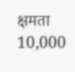क्षमता 10,000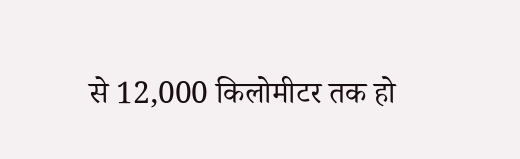से 12,000 किलोमीटर तक हो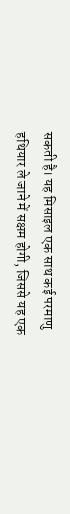सकती है। यह मिसाइल एक साथ कई परमाणु हथियार ले जाने में सक्षम होगी, जिससे यह एक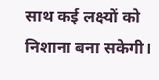साथ कई लक्ष्यों को निशाना बना सकेगी।